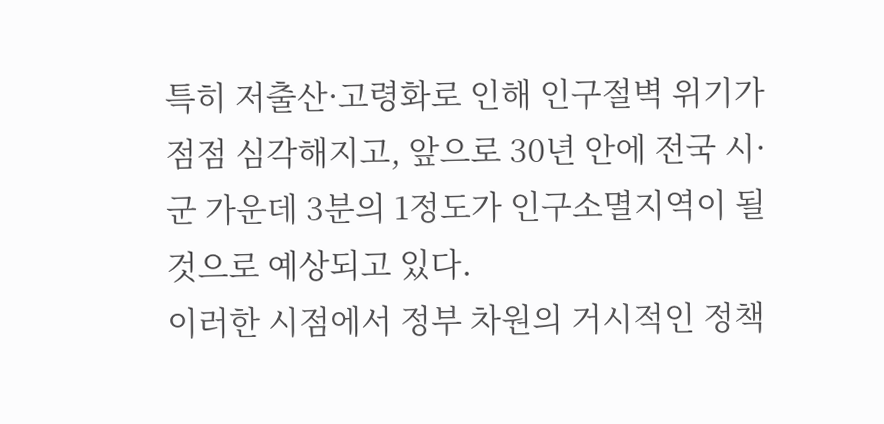특히 저출산·고령화로 인해 인구절벽 위기가 점점 심각해지고, 앞으로 30년 안에 전국 시·군 가운데 3분의 1정도가 인구소멸지역이 될 것으로 예상되고 있다.
이러한 시점에서 정부 차원의 거시적인 정책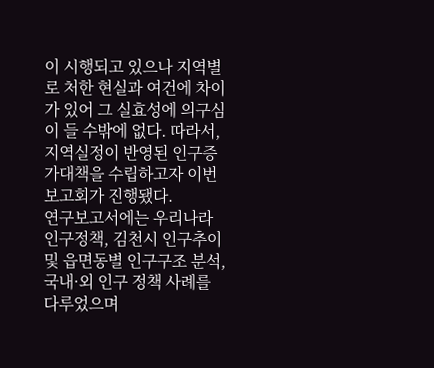이 시행되고 있으나 지역별로 처한 현실과 여건에 차이가 있어 그 실효성에 의구심이 들 수밖에 없다. 따라서, 지역실정이 반영된 인구증가대책을 수립하고자 이번 보고회가 진행됐다.
연구보고서에는 우리나라 인구정책, 김천시 인구추이 및 읍면동별 인구구조 분석, 국내·외 인구 정책 사례를 다루었으며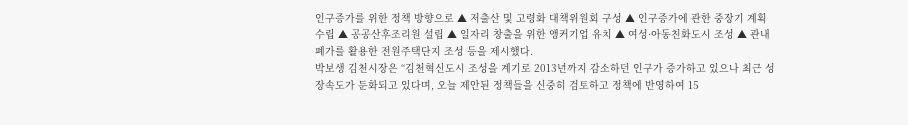인구증가를 위한 정책 방향으로 ▲ 저출산 및 고령화 대책위원회 구성 ▲ 인구증가에 관한 중장기 계획 수립 ▲ 공공산후조리원 설립 ▲ 일자리 창출을 위한 앵커기업 유치 ▲ 여성·아동친화도시 조성 ▲ 관내 폐가를 활용한 전원주택단지 조성 등을 제시했다.
박보생 김천시장은 “김천혁신도시 조성을 계기로 2013년까지 감소하던 인구가 증가하고 있으나 최근 성장속도가 둔화되고 있다며, 오늘 제안된 정책들을 신중히 검토하고 정책에 반영하여 15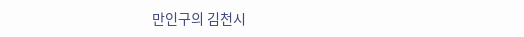만인구의 김천시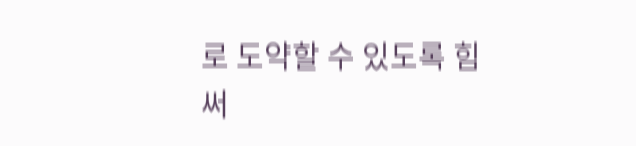로 도약할 수 있도록 힘써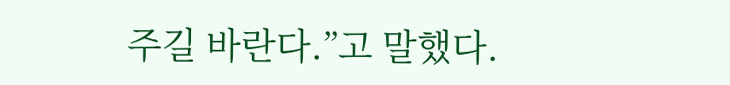주길 바란다.”고 말했다.